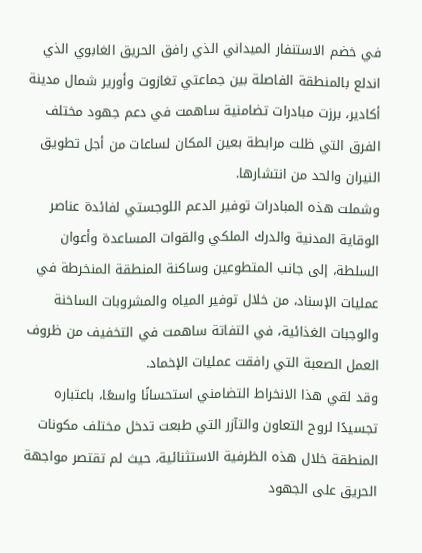في خضم الاستنفار الميداني الذي رافق الحريق الغابوي الذي اندلع بالمنطقة الفاصلة بين جماعتي تغازوت وأورير شمال مدينة أكادير، برزت مبادرات تضامنية ساهمت في دعم جهود مختلف الفرق التي ظلت مرابطة بعين المكان لساعات من أجل تطويق النيران والحد من انتشارها.
وشملت هذه المبادرات توفير الدعم اللوجستي لفائدة عناصر الوقاية المدنية والدرك الملكي والقوات المساعدة وأعوان السلطة، إلى جانب المتطوعين وساكنة المنطقة المنخرطة في عمليات الإسناد، من خلال توفير المياه والمشروبات الساخنة والوجبات الغذائية، في التفاتة ساهمت في التخفيف من ظروف العمل الصعبة التي رافقت عمليات الإخماد.
وقد لقي هذا الانخراط التضامني استحسانًا واسعًا، باعتباره تجسيدًا لروح التعاون والتآزر التي طبعت تدخل مختلف مكونات المنطقة خلال هذه الظرفية الاستثنائية، حيث لم تقتصر مواجهة الحريق على الجهود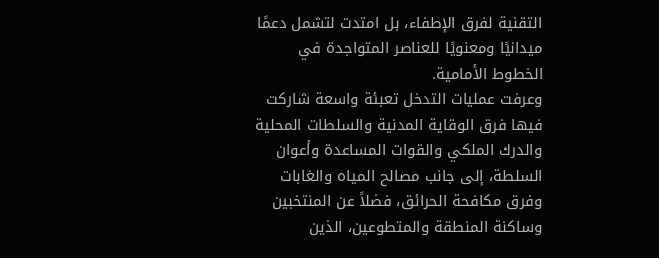التقنية لفرق الإطفاء، بل امتدت لتشمل دعمًا ميدانيًا ومعنويًا للعناصر المتواجدة في الخطوط الأمامية.
وعرفت عمليات التدخل تعبئة واسعة شاركت فيها فرق الوقاية المدنية والسلطات المحلية والدرك الملكي والقوات المساعدة وأعوان السلطة، إلى جانب مصالح المياه والغابات وفرق مكافحة الحرائق، فضلاً عن المنتخبين وساكنة المنطقة والمتطوعين، الذين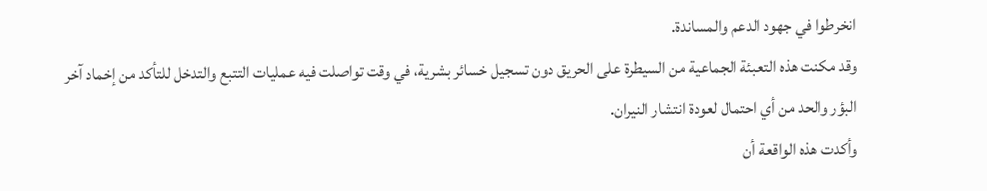انخرطوا في جهود الدعم والمساندة.
وقد مكنت هذه التعبئة الجماعية من السيطرة على الحريق دون تسجيل خسائر بشرية، في وقت تواصلت فيه عمليات التتبع والتدخل للتأكد من إخماد آخر البؤر والحد من أي احتمال لعودة انتشار النيران.
وأكدت هذه الواقعة أن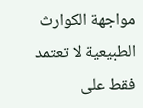مواجهة الكوارث الطبيعية لا تعتمد فقط على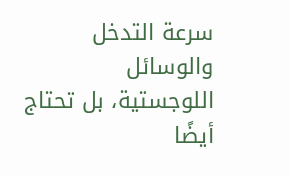سرعة التدخل والوسائل اللوجستية، بل تحتاج أيضًا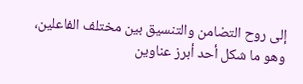إلى روح التضامن والتنسيق بين مختلف الفاعلين، وهو ما شكل أحد أبرز عناوين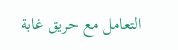التعامل مع حريق غابة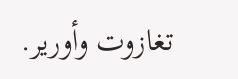تغازوت وأورير.